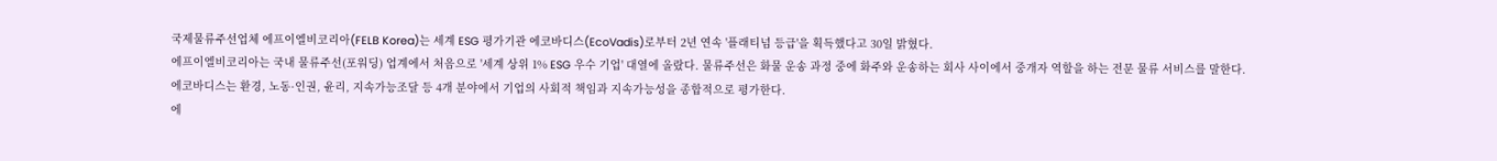국제물류주선업체 에프이엘비코리아(FELB Korea)는 세계 ESG 평가기관 에코바디스(EcoVadis)로부터 2년 연속 '플래티넘 등급'을 획득했다고 30일 밝혔다.
에프이엘비코리아는 국내 물류주선(포워딩) 업계에서 처음으로 '세계 상위 1% ESG 우수 기업' 대열에 올랐다. 물류주선은 화물 운송 과정 중에 화주와 운송하는 회사 사이에서 중개자 역할을 하는 전문 물류 서비스를 말한다.
에코바디스는 환경, 노동·인권, 윤리, 지속가능조달 등 4개 분야에서 기업의 사회적 책임과 지속가능성을 종합적으로 평가한다.
에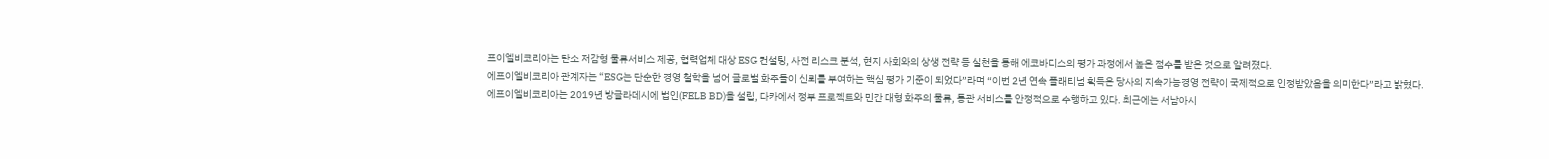프이엘비코리아는 탄소 저감형 물류서비스 제공, 협력업체 대상 ESG 컨설팅, 사전 리스크 분석, 현지 사회와의 상생 전략 등 실천을 통해 에코바디스의 평가 과정에서 높은 점수를 받은 것으로 알려졌다.
에프이엘비코리아 관계자는 “ESG는 단순한 경영 철학을 넘어 글로벌 화주들이 신뢰를 부여하는 핵심 평가 기준이 되었다”라며 “이번 2년 연속 플래티넘 획득은 당사의 지속가능경영 전략이 국제적으로 인정받았음을 의미한다”라고 밝혔다.
에프이엘비코리아는 2019년 방글라데시에 법인(FELB BD)을 설립, 다카에서 정부 프로젝트와 민간 대형 화주의 물류, 통관 서비스를 안정적으로 수행하고 있다. 최근에는 서남아시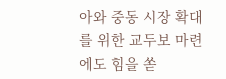아와 중동 시장 확대를 위한 교두보 마련에도 힘을 쏟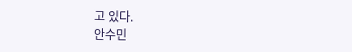고 있다.
안수민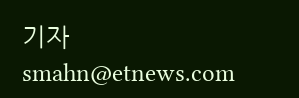기자 smahn@etnews.com